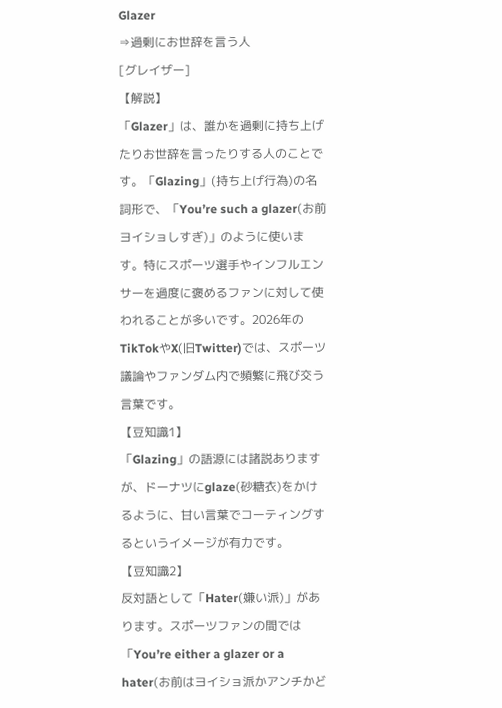Glazer
⇒過剰にお世辞を言う人
[グレイザー]
【解説】
「Glazer」は、誰かを過剰に持ち上げたりお世辞を言ったりする人のことです。「Glazing」(持ち上げ行為)の名詞形で、「You’re such a glazer(お前ヨイショしすぎ)」のように使います。特にスポーツ選手やインフルエンサーを過度に褒めるファンに対して使われることが多いです。2026年のTikTokやX(旧Twitter)では、スポーツ議論やファンダム内で頻繁に飛び交う言葉です。
【豆知識1】
「Glazing」の語源には諸説ありますが、ドーナツにglaze(砂糖衣)をかけるように、甘い言葉でコーティングするというイメージが有力です。
【豆知識2】
反対語として「Hater(嫌い派)」があります。スポーツファンの間では「You’re either a glazer or a hater(お前はヨイショ派かアンチかど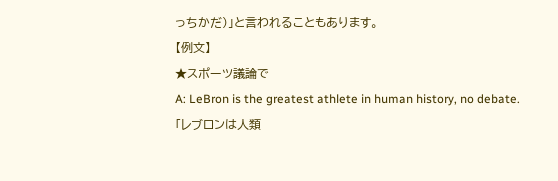っちかだ)」と言われることもあります。
【例文】
★スポーツ議論で
A: LeBron is the greatest athlete in human history, no debate.
「レブロンは人類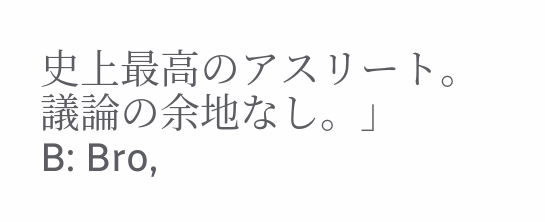史上最高のアスリート。議論の余地なし。」
B: Bro,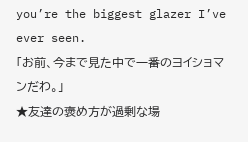you’re the biggest glazer I’ve ever seen.
「お前、今まで見た中で一番のヨイショマンだわ。」
★友達の褒め方が過剰な場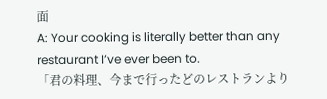面
A: Your cooking is literally better than any restaurant I’ve ever been to.
「君の料理、今まで行ったどのレストランより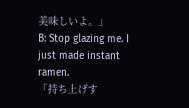美味しいよ。」
B: Stop glazing me. I just made instant ramen.
「持ち上げす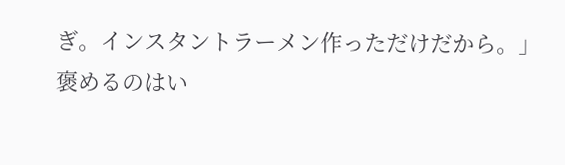ぎ。インスタントラーメン作っただけだから。」
褒めるのはい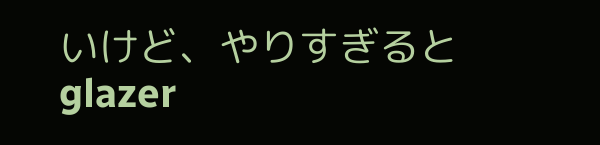いけど、やりすぎるとglazer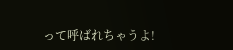って呼ばれちゃうよ!